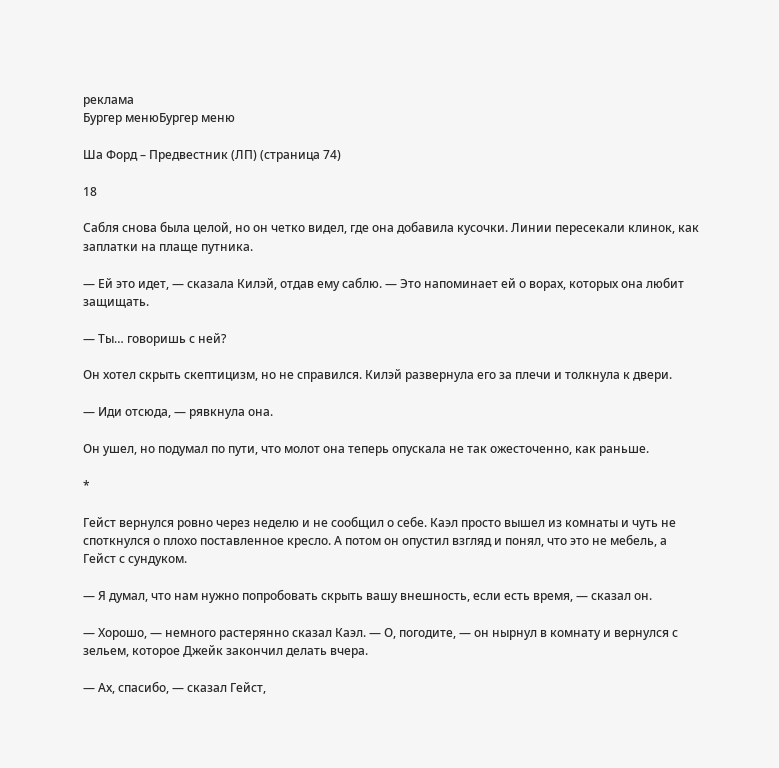реклама
Бургер менюБургер меню

Ша Форд – Предвестник (ЛП) (страница 74)

18

Сабля снова была целой, но он четко видел, где она добавила кусочки. Линии пересекали клинок, как заплатки на плаще путника.

— Ей это идет, — сказала Килэй, отдав ему саблю. — Это напоминает ей о ворах, которых она любит защищать.

— Ты… говоришь с ней?

Он хотел скрыть скептицизм, но не справился. Килэй развернула его за плечи и толкнула к двери.

— Иди отсюда, — рявкнула она.

Он ушел, но подумал по пути, что молот она теперь опускала не так ожесточенно, как раньше.

*

Гейст вернулся ровно через неделю и не сообщил о себе. Каэл просто вышел из комнаты и чуть не споткнулся о плохо поставленное кресло. А потом он опустил взгляд и понял, что это не мебель, а Гейст с сундуком.

— Я думал, что нам нужно попробовать скрыть вашу внешность, если есть время, — сказал он.

— Хорошо, — немного растерянно сказал Каэл. — О, погодите, — он нырнул в комнату и вернулся с зельем, которое Джейк закончил делать вчера.

— Ах, спасибо, — сказал Гейст,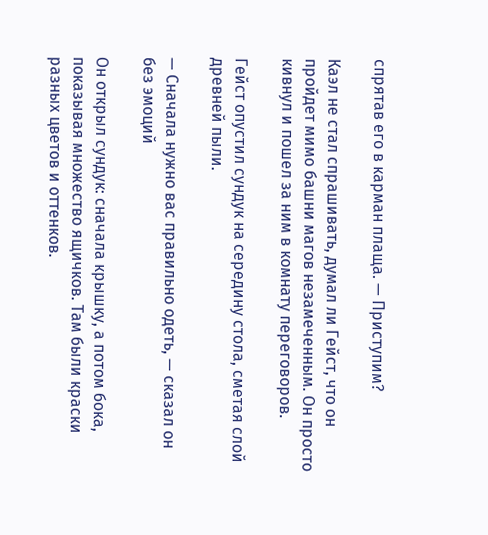спрятав его в карман плаща. — Приступим?

Каэл не стал спрашивать, думал ли Гейст, что он пройдет мимо башни магов незамеченным. Он просто кивнул и пошел за ним в комнату переговоров.

Гейст опустил сундук на середину стола, сметая слой древней пыли.

— Сначала нужно вас правильно одеть, — сказал он без эмоций

Он открыл сундук: сначала крышку, а потом бока, показывая множество ящичков. Там были краски разных цветов и оттенков.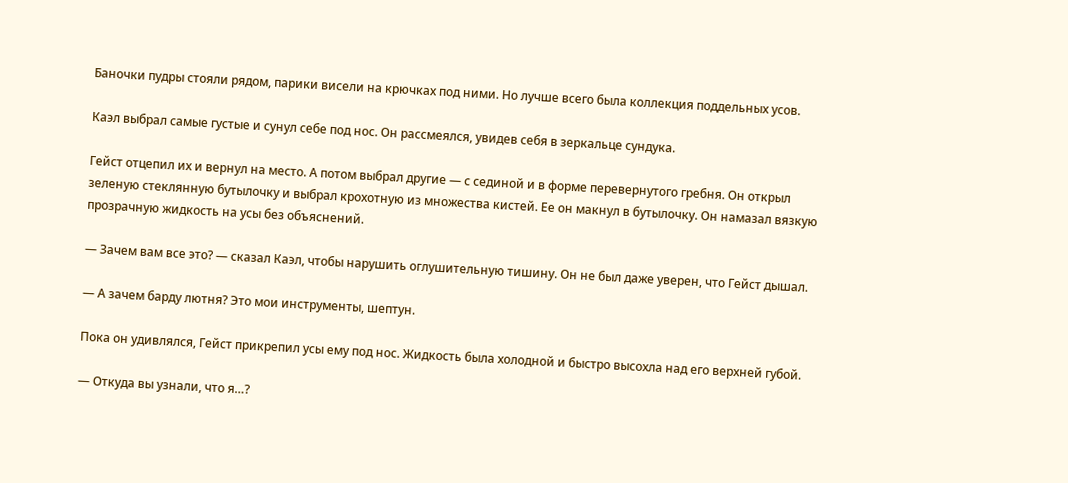Баночки пудры стояли рядом, парики висели на крючках под ними. Но лучше всего была коллекция поддельных усов.

Каэл выбрал самые густые и сунул себе под нос. Он рассмеялся, увидев себя в зеркальце сундука.

Гейст отцепил их и вернул на место. А потом выбрал другие — с сединой и в форме перевернутого гребня. Он открыл зеленую стеклянную бутылочку и выбрал крохотную из множества кистей. Ее он макнул в бутылочку. Он намазал вязкую прозрачную жидкость на усы без объяснений.

— Зачем вам все это? — сказал Каэл, чтобы нарушить оглушительную тишину. Он не был даже уверен, что Гейст дышал.

— А зачем барду лютня? Это мои инструменты, шептун.

Пока он удивлялся, Гейст прикрепил усы ему под нос. Жидкость была холодной и быстро высохла над его верхней губой.

— Откуда вы узнали, что я…?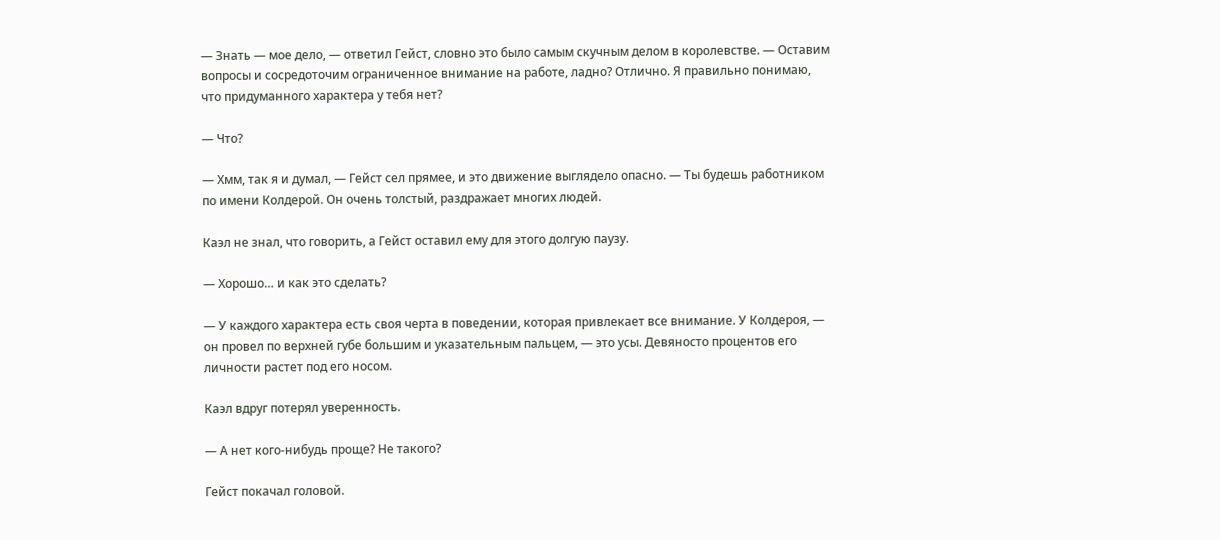— Знать — мое дело, — ответил Гейст, словно это было самым скучным делом в королевстве. — Оставим вопросы и сосредоточим ограниченное внимание на работе, ладно? Отлично. Я правильно понимаю, что придуманного характера у тебя нет?

— Что?

— Хмм, так я и думал, — Гейст сел прямее, и это движение выглядело опасно. — Ты будешь работником по имени Колдерой. Он очень толстый, раздражает многих людей.

Каэл не знал, что говорить, а Гейст оставил ему для этого долгую паузу.

— Хорошо… и как это сделать?

— У каждого характера есть своя черта в поведении, которая привлекает все внимание. У Колдероя, — он провел по верхней губе большим и указательным пальцем, — это усы. Девяносто процентов его личности растет под его носом.

Каэл вдруг потерял уверенность.

— А нет кого-нибудь проще? Не такого?

Гейст покачал головой.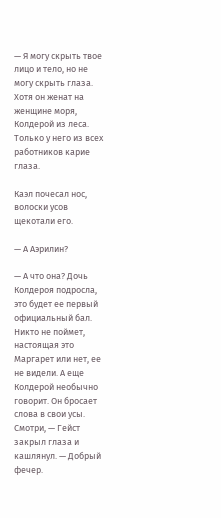— Я могу скрыть твое лицо и тело, но не могу скрыть глаза. Хотя он женат на женщине моря, Колдерой из леса. Только у него из всех работников карие глаза.

Каэл почесал нос, волоски усов щекотали его.

— А Аэрилин?

— А что она? Дочь Колдероя подросла, это будет ее первый официальный бал. Никто не поймет, настоящая это Маргарет или нет, ее не видели. А еще Колдерой необычно говорит. Он бросает слова в свои усы. Смотри, — Гейст закрыл глаза и кашлянул. — Добрый фечер.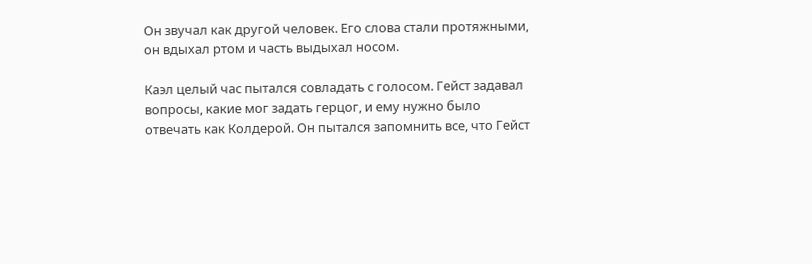Он звучал как другой человек. Его слова стали протяжными, он вдыхал ртом и часть выдыхал носом.

Каэл целый час пытался совладать с голосом. Гейст задавал вопросы, какие мог задать герцог, и ему нужно было отвечать как Колдерой. Он пытался запомнить все, что Гейст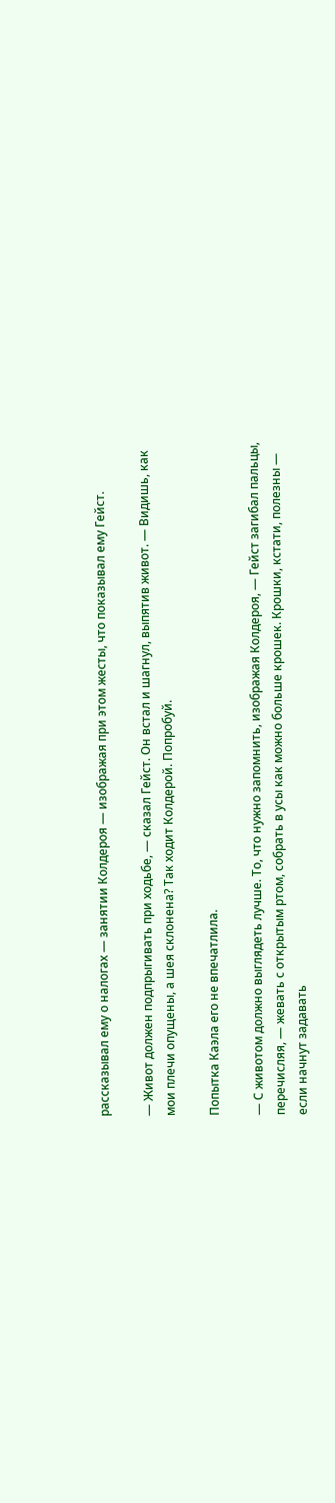рассказывал ему о налогах — занятии Колдероя — изображая при этом жесты, что показывал ему Гейст.

— Живот должен подпрыгивать при ходьбе, — сказал Гейст. Он встал и шагнул, выпятив живот. — Видишь, как мои плечи опущены, а шея склонена? Так ходит Колдерой. Попробуй.

Попытка Каэла его не впечатлила.

— С животом должно выглядеть лучше. То, что нужно запомнить, изображая Колдероя, — Гейст загибал пальцы, перечисляя, — жевать с открытым ртом, собрать в усы как можно больше крошек. Крошки, кстати, полезны — если начнут задавать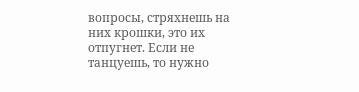вопросы, стряхнешь на них крошки, это их отпугнет. Если не танцуешь, то нужно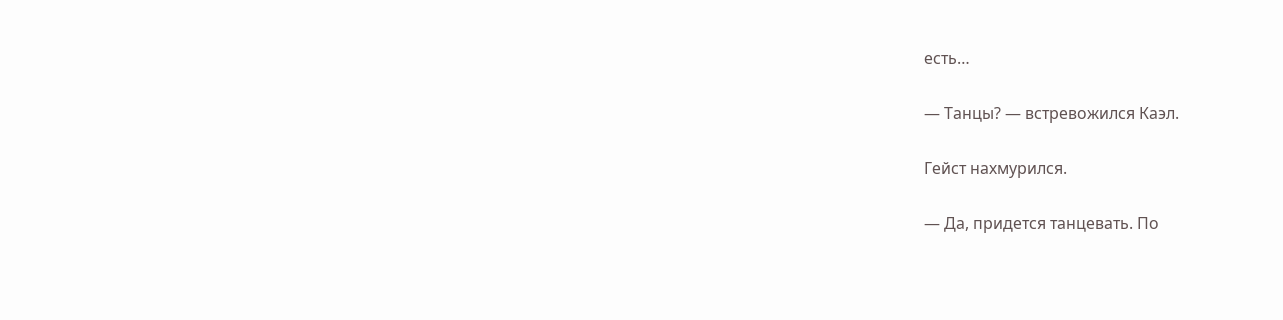есть…

— Танцы? — встревожился Каэл.

Гейст нахмурился.

— Да, придется танцевать. По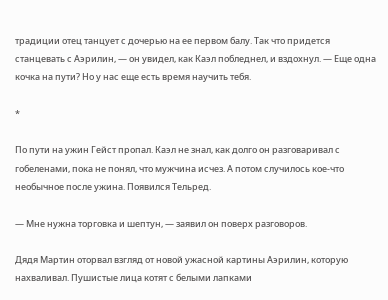традиции отец танцует с дочерью на ее первом балу. Так что придется станцевать с Аэрилин, — он увидел, как Каэл побледнел, и вздохнул. — Еще одна кочка на пути? Но у нас еще есть время научить тебя.

*

По пути на ужин Гейст пропал. Каэл не знал, как долго он разговаривал с гобеленами, пока не понял, что мужчина исчез. А потом случилось кое-что необычное после ужина. Появился Тельред.

— Мне нужна торговка и шептун, — заявил он поверх разговоров.

Дядя Мартин оторвал взгляд от новой ужасной картины Аэрилин, которую нахваливал. Пушистые лица котят с белыми лапками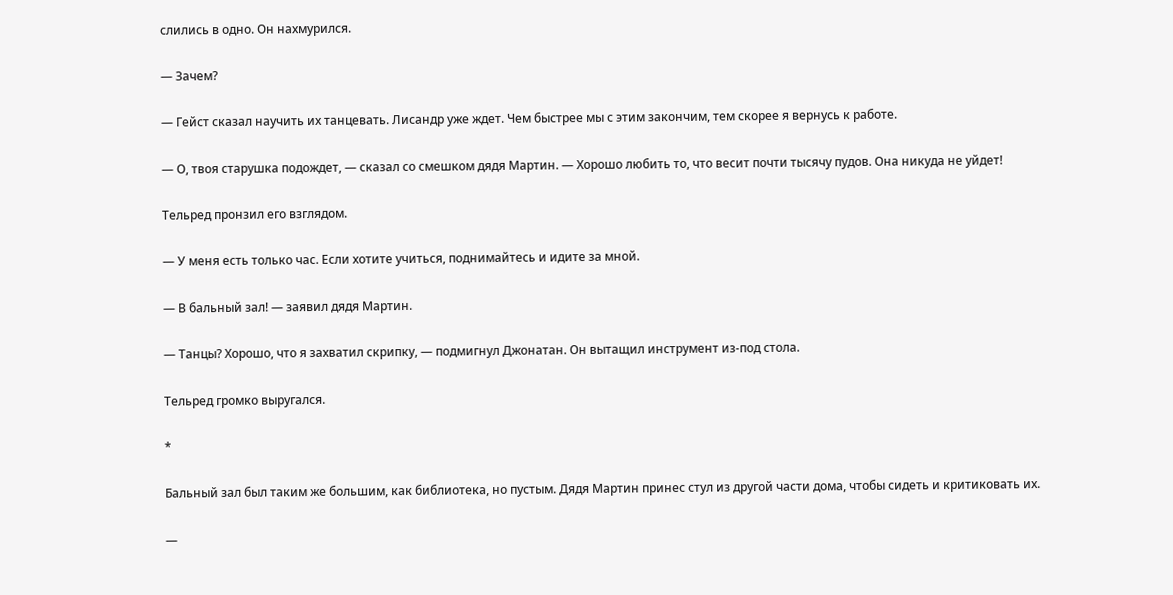слились в одно. Он нахмурился.

— Зачем?

— Гейст сказал научить их танцевать. Лисандр уже ждет. Чем быстрее мы с этим закончим, тем скорее я вернусь к работе.

— О, твоя старушка подождет, — сказал со смешком дядя Мартин. — Хорошо любить то, что весит почти тысячу пудов. Она никуда не уйдет!

Тельред пронзил его взглядом.

— У меня есть только час. Если хотите учиться, поднимайтесь и идите за мной.

— В бальный зал! — заявил дядя Мартин.

— Танцы? Хорошо, что я захватил скрипку, — подмигнул Джонатан. Он вытащил инструмент из-под стола.

Тельред громко выругался.

*

Бальный зал был таким же большим, как библиотека, но пустым. Дядя Мартин принес стул из другой части дома, чтобы сидеть и критиковать их.

—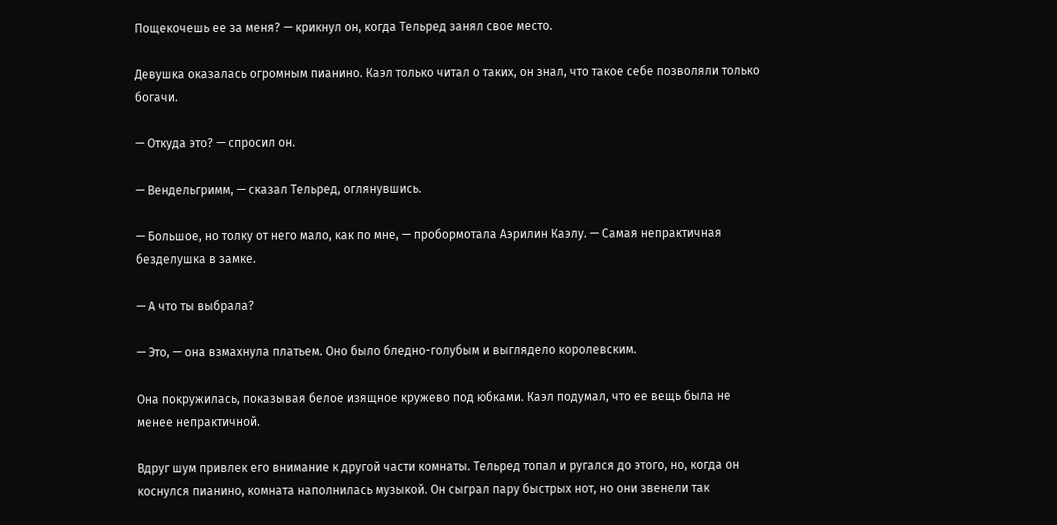Пощекочешь ее за меня? — крикнул он, когда Тельред занял свое место.

Девушка оказалась огромным пианино. Каэл только читал о таких, он знал, что такое себе позволяли только богачи.

— Откуда это? — спросил он.

— Вендельгримм, — сказал Тельред, оглянувшись.

— Большое, но толку от него мало, как по мне, — пробормотала Аэрилин Каэлу. — Самая непрактичная безделушка в замке.

— А что ты выбрала?

— Это, — она взмахнула платьем. Оно было бледно-голубым и выглядело королевским.

Она покружилась, показывая белое изящное кружево под юбками. Каэл подумал, что ее вещь была не менее непрактичной.

Вдруг шум привлек его внимание к другой части комнаты. Тельред топал и ругался до этого, но, когда он коснулся пианино, комната наполнилась музыкой. Он сыграл пару быстрых нот, но они звенели так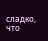сладко, что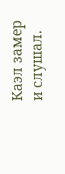Каэл замер и слушал.